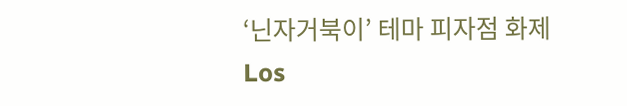‘닌자거북이’ 테마 피자점 화제
Los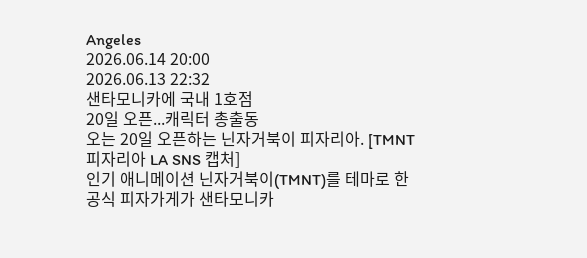Angeles
2026.06.14 20:00
2026.06.13 22:32
샌타모니카에 국내 1호점
20일 오픈...캐릭터 총출동
오는 20일 오픈하는 닌자거북이 피자리아. [TMNT 피자리아 LA SNS 캡처]
인기 애니메이션 닌자거북이(TMNT)를 테마로 한 공식 피자가게가 샌타모니카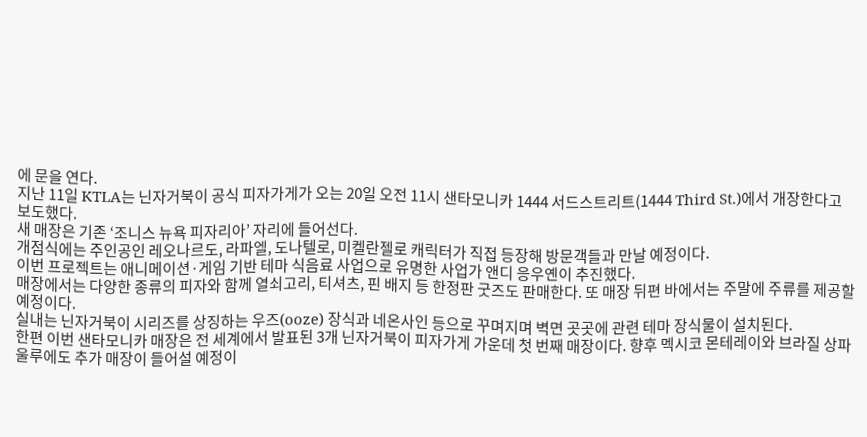에 문을 연다.
지난 11일 KTLA는 닌자거북이 공식 피자가게가 오는 20일 오전 11시 샌타모니카 1444 서드스트리트(1444 Third St.)에서 개장한다고 보도했다.
새 매장은 기존 ‘조니스 뉴욕 피자리아’ 자리에 들어선다.
개점식에는 주인공인 레오나르도, 라파엘, 도나텔로, 미켈란젤로 캐릭터가 직접 등장해 방문객들과 만날 예정이다.
이번 프로젝트는 애니메이션·게임 기반 테마 식음료 사업으로 유명한 사업가 앤디 응우옌이 추진했다.
매장에서는 다양한 종류의 피자와 함께 열쇠고리, 티셔츠, 핀 배지 등 한정판 굿즈도 판매한다. 또 매장 뒤편 바에서는 주말에 주류를 제공할 예정이다.
실내는 닌자거북이 시리즈를 상징하는 우즈(ooze) 장식과 네온사인 등으로 꾸며지며 벽면 곳곳에 관련 테마 장식물이 설치된다.
한편 이번 샌타모니카 매장은 전 세계에서 발표된 3개 닌자거북이 피자가게 가운데 첫 번째 매장이다. 향후 멕시코 몬테레이와 브라질 상파울루에도 추가 매장이 들어설 예정이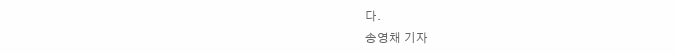다.
송영채 기자